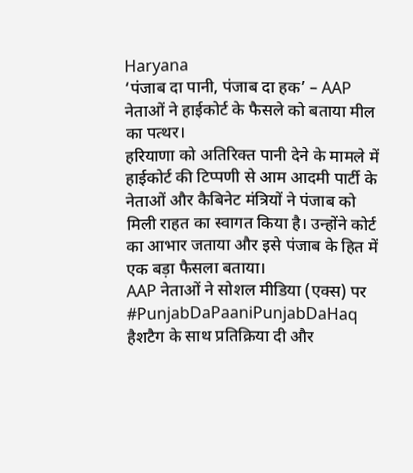Haryana
‘पंजाब दा पानी, पंजाब दा हक’ – AAP नेताओं ने हाईकोर्ट के फैसले को बताया मील का पत्थर।
हरियाणा को अतिरिक्त पानी देने के मामले में हाईकोर्ट की टिप्पणी से आम आदमी पार्टी के नेताओं और कैबिनेट मंत्रियों ने पंजाब को मिली राहत का स्वागत किया है। उन्होंने कोर्ट का आभार जताया और इसे पंजाब के हित में एक बड़ा फैसला बताया।
AAP नेताओं ने सोशल मीडिया (एक्स) पर #PunjabDaPaaniPunjabDaHaq हैशटैग के साथ प्रतिक्रिया दी और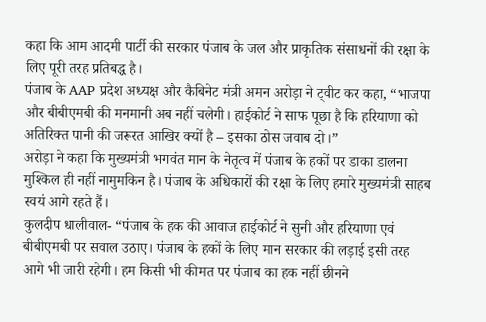कहा कि आम आदमी पार्टी की सरकार पंजाब के जल और प्राकृतिक संसाधनों की रक्षा के लिए पूरी तरह प्रतिबद्ध है।
पंजाब के AAP प्रदेश अध्यक्ष और कैबिनेट मंत्री अमन अरोड़ा ने ट्वीट कर कहा, “भाजपा और बीबीएमबी की मनमानी अब नहीं चलेगी। हाईकोर्ट ने साफ पूछा है कि हरियाणा को अतिरिक्त पानी की जरूरत आखिर क्यों है – इसका ठोस जवाब दो।”
अरोड़ा ने कहा कि मुख्यमंत्री भगवंत मान के नेतृत्व में पंजाब के हकों पर डाका डालना मुश्किल ही नहीं नामुमकिन है। पंजाब के अधिकारों की रक्षा के लिए हमारे मुख्यमंत्री साहब स्वयं आगे रहते हैं।
कुलदीप धालीवाल- “पंजाब के हक की आवाज हाईकोर्ट ने सुनी और हरियाणा एवं बीबीएमबी पर सवाल उठाए। पंजाब के हकों के लिए मान सरकार की लड़ाई इसी तरह आगे भी जारी रहेगी। हम किसी भी कीमत पर पंजाब का हक नहीं छीनने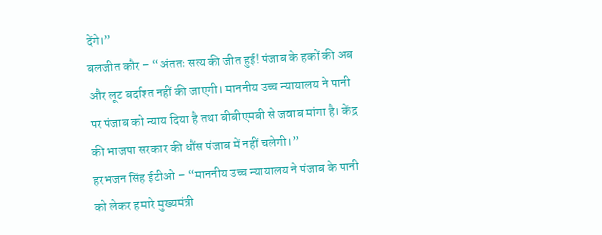देंगे।”
बलजीत कौर – “अंततः सत्य की जीत हुई! पंजाब के हकों की अब और लूट बर्दाश्त नहीं की जाएगी। माननीय उच्च न्यायालय ने पानी पर पंजाब को न्याय दिया है तथा बीबीएमबी से जवाब मांगा है। केंद्र की भाजपा सरकार की धौंस पंजाब में नहीं चलेगी।”
हरभजन सिंह ईटीओ – “माननीय उच्च न्यायालय ने पंजाब के पानी को लेकर हमारे मुख्यमंत्री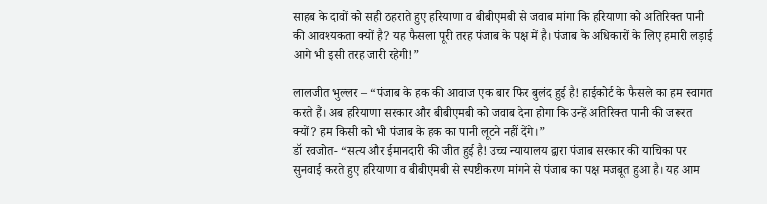साहब के दावों को सही ठहराते हुए हरियाणा व बीबीएमबी से जवाब मांगा कि हरियाणा को अतिरिक्त पानी की आवश्यकता क्यों है? यह फैसला पूरी तरह पंजाब के पक्ष में है। पंजाब के अधिकारों के लिए हमारी लड़ाई आगे भी इसी तरह जारी रहेगी!”

लालजीत भुल्लर – “पंजाब के हक की आवाज एक बार फिर बुलंद हुई है! हाईकोर्ट के फैसले का हम स्वागत करते हैं। अब हरियाणा सरकार और बीबीएमबी को जवाब देना होगा कि उन्हें अतिरिक्त पानी की जरूरत क्यों? हम किसी को भी पंजाब के हक का पानी लूटने नहीं देंगे।”
डॉ रवजोत- “सत्य और ईमानदारी की जीत हुई है! उच्च न्यायालय द्वारा पंजाब सरकार की याचिका पर सुनवाई करते हुए हरियाणा व बीबीएमबी से स्पष्टीकरण मांगने से पंजाब का पक्ष मजबूत हुआ है। यह आम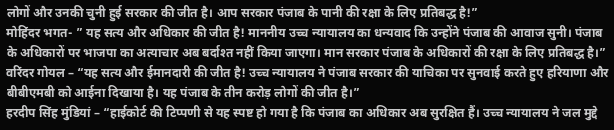लोगों और उनकी चुनी हुई सरकार की जीत है। आप सरकार पंजाब के पानी की रक्षा के लिए प्रतिबद्ध है!”
मोहिंदर भगत- ” यह सत्य और अधिकार की जीत है! माननीय उच्च न्यायालय का धन्यवाद कि उन्होंने पंजाब की आवाज सुनी। पंजाब के अधिकारों पर भाजपा का अत्याचार अब बर्दाश्त नहीं किया जाएगा। मान सरकार पंजाब के अधिकारों की रक्षा के लिए प्रतिबद्ध है।”
वरिंदर गोयल – “यह सत्य और ईमानदारी की जीत है! उच्च न्यायालय ने पंजाब सरकार की याचिका पर सुनवाई करते हुए हरियाणा और बीबीएमबी को आईना दिखाया है। यह पंजाब के तीन करोड़ लोगों की जीत है।”
हरदीप सिंह मुंडियां – “हाईकोर्ट की टिप्पणी से यह स्पष्ट हो गया है कि पंजाब का अधिकार अब सुरक्षित हैं। उच्च न्यायालय ने जल मुद्दे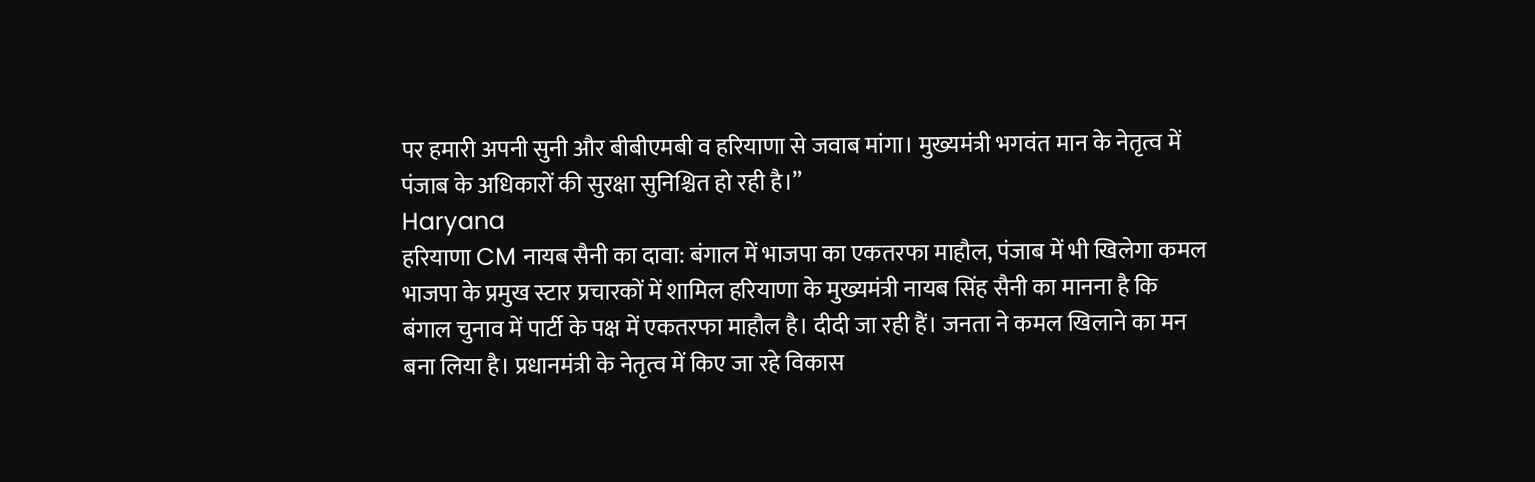पर हमारी अपनी सुनी और बीबीएमबी व हरियाणा से जवाब मांगा। मुख्यमंत्री भगवंत मान के नेतृत्व में पंजाब के अधिकारों की सुरक्षा सुनिश्चित हो रही है।”
Haryana
हरियाणा CM नायब सैनी का दावा: बंगाल में भाजपा का एकतरफा माहौल, पंजाब में भी खिलेगा कमल
भाजपा के प्रमुख स्टार प्रचारकों में शामिल हरियाणा के मुख्यमंत्री नायब सिंह सैनी का मानना है कि बंगाल चुनाव में पार्टी के पक्ष में एकतरफा माहौल है। दीदी जा रही हैं। जनता ने कमल खिलाने का मन बना लिया है। प्रधानमंत्री के नेतृत्व में किए जा रहे विकास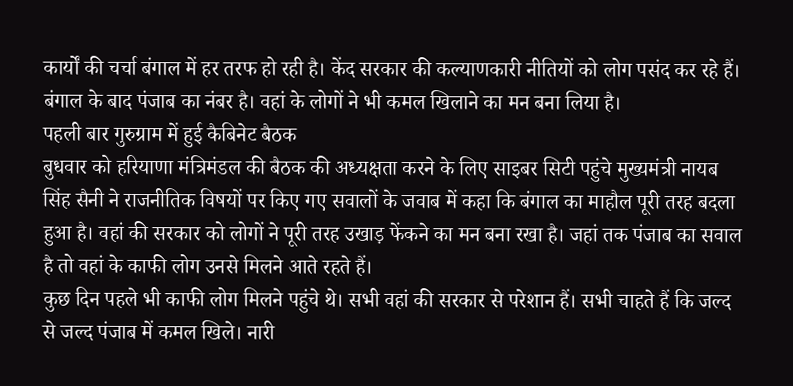कार्यों की चर्चा बंगाल में हर तरफ हो रही है। केंद सरकार की कल्याणकारी नीतियों को लोग पसंद कर रहे हैं। बंगाल के बाद पंजाब का नंबर है। वहां के लोगों ने भी कमल खिलाने का मन बना लिया है।
पहली बार गुरुग्राम में हुई कैबिनेट बैठक
बुधवार को हरियाणा मंत्रिमंडल की बैठक की अध्यक्षता करने के लिए साइबर सिटी पहुंचे मुख्यमंत्री नायब सिंह सैनी ने राजनीतिक विषयों पर किए गए सवालों के जवाब में कहा कि बंगाल का माहौल पूरी तरह बदला हुआ है। वहां की सरकार को लोगों ने पूरी तरह उखाड़ फेंकने का मन बना रखा है। जहां तक पंजाब का सवाल है तो वहां के काफी लोग उनसे मिलने आते रहते हैं।
कुछ दिन पहले भी काफी लोग मिलने पहुंचे थे। सभी वहां की सरकार से परेशान हैं। सभी चाहते हैं कि जल्द से जल्द पंजाब में कमल खिले। नारी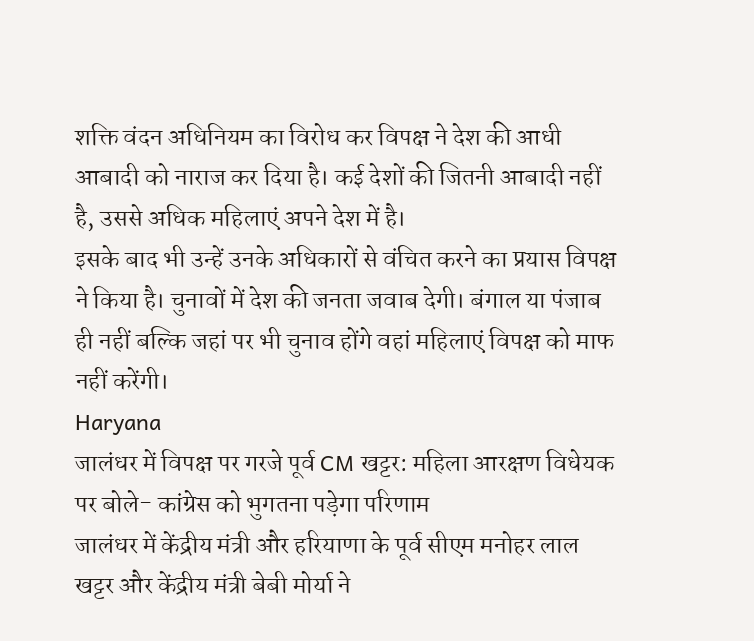शक्ति वंदन अधिनियम का विरोध कर विपक्ष ने देश की आधी आबादी को नाराज कर दिया है। कई देशों की जितनी आबादी नहीं है, उससे अधिक महिलाएं अपने देश में है।
इसके बाद भी उन्हें उनके अधिकारों से वंचित करने का प्रयास विपक्ष ने किया है। चुनावों में देश की जनता जवाब देगी। बंगाल या पंजाब ही नहीं बल्कि जहां पर भी चुनाव होंगे वहां महिलाएं विपक्ष को माफ नहीं करेंगी।
Haryana
जालंधर में विपक्ष पर गरजे पूर्व CM खट्टर: महिला आरक्षण विधेयक पर बोले- कांग्रेस को भुगतना पड़ेगा परिणाम
जालंधर में केंद्रीय मंत्री और हरियाणा के पूर्व सीएम मनोहर लाल खट्टर और केंद्रीय मंत्री बेबी मोर्या ने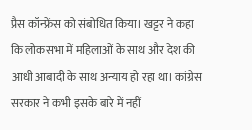प्रैस कॉन्फ्रेंस को संबोधित किया। खट्टर ने कहा कि लोकसभा में महिलाओं के साथ और देश की आधी आबादी के साथ अन्याय हो रहा था। कांग्रेस सरकार ने कभी इसके बारे में नहीं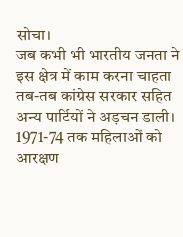सोचा।
जब कभी भी भारतीय जनता ने इस क्षेत्र में काम करना चाहता तब-तब कांग्रेस सरकार सहित अन्य पार्टियों ने अड़चन डाली। 1971-74 तक महिलाओं को आरक्षण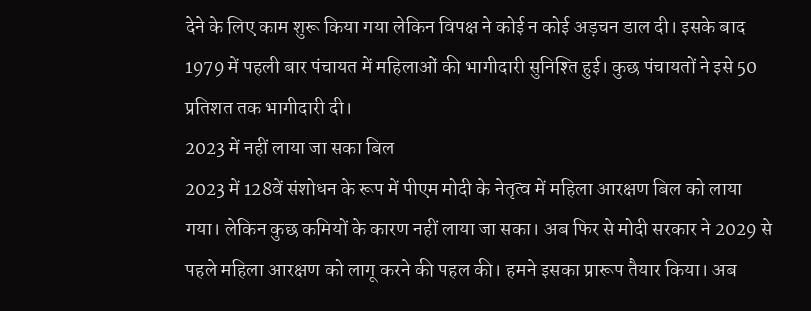देने के लिए काम शुरू किया गया लेकिन विपक्ष ने कोई न कोई अड़चन डाल दी। इसके बाद 1979 में पहली बार पंचायत में महिलाओं की भागीदारी सुनिश्ति हुई। कुछ पंचायतों ने इसे 50 प्रतिशत तक भागीदारी दी।
2023 में नहीं लाया जा सका बिल
2023 में 128वें संशोधन के रूप में पीएम मोदी के नेतृत्व में महिला आरक्षण बिल को लाया गया। लेकिन कुछ कमियों के कारण नहीं लाया जा सका। अब फिर से मोदी सरकार ने 2029 से पहले महिला आरक्षण को लागू करने की पहल की। हमने इसका प्रारूप तैयार किया। अब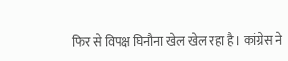फिर से विपक्ष घिनौना खेल खेल रहा है। कांग्रेस ने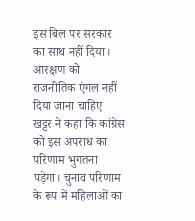इस बिल पर सरकार का साथ नहीं दिया।
आरक्षण को राजनीतिक एंगल नहीं दिया जाना चाहिए
खट्टर ने कहा कि कांग्रेस को इस अपराध का परिणाम भुगतना पड़ेगा। चुनाव परिणाम के रूप में महिलाओं का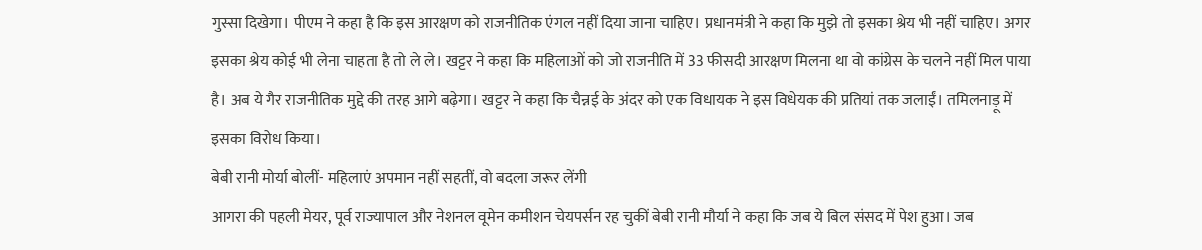गुस्सा दिखेगा। पीएम ने कहा है कि इस आरक्षण को राजनीतिक एंगल नहीं दिया जाना चाहिए। प्रधानमंत्री ने कहा कि मुझे तो इसका श्रेय भी नहीं चाहिए। अगर इसका श्रेय कोई भी लेना चाहता है तो ले ले। खट्टर ने कहा कि महिलाओं को जो राजनीति में 33 फीसदी आरक्षण मिलना था वो कांग्रेस के चलने नहीं मिल पाया है। अब ये गैर राजनीतिक मुद्दे की तरह आगे बढ़ेगा। खट्टर ने कहा कि चैन्नई के अंदर को एक विधायक ने इस विधेयक की प्रतियां तक जलाईं। तमिलनाड़ू में इसका विरोध किया।
बेबी रानी मोर्या बोलीं- महिलाएं अपमान नहीं सहतीं, वो बदला जरूर लेंगी
आगरा की पहली मेयर, पूर्व राज्यापाल और नेशनल वूमेन कमीशन चेयपर्सन रह चुकीं बेबी रानी मौर्या ने कहा कि जब ये बिल संसद में पेश हुआ। जब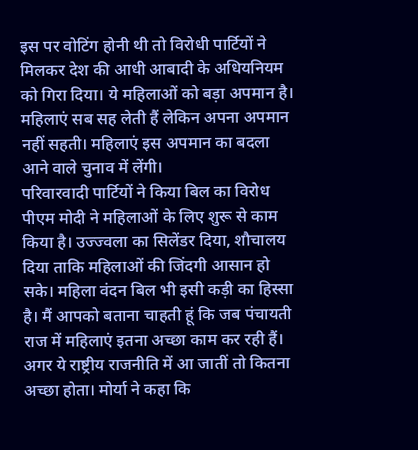इस पर वोटिंग होनी थी तो विरोधी पार्टियों ने मिलकर देश की आधी आबादी के अधियनियम को गिरा दिया। ये महिलाओं को बड़ा अपमान है। महिलाएं सब सह लेती हैं लेकिन अपना अपमान नहीं सहती। महिलाएं इस अपमान का बदला आने वाले चुनाव में लेंगी।
परिवारवादी पार्टियों ने किया बिल का विरोध
पीएम मोदी ने महिलाओं के लिए शुरू से काम किया है। उज्ज्वला का सिलेंडर दिया, शौचालय दिया ताकि महिलाओं की जिंदगी आसान हो सके। महिला वंदन बिल भी इसी कड़ी का हिस्सा है। मैं आपको बताना चाहती हूं कि जब पंचायती राज में महिलाएं इतना अच्छा काम कर रही हैं। अगर ये राष्ट्रीय राजनीति में आ जातीं तो कितना अच्छा होता। मोर्या ने कहा कि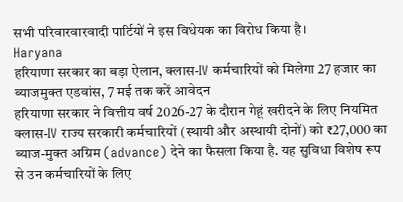सभी परिवारवारवादी पार्टियों ने इस विधेयक का विरोध किया है।
Haryana
हरियाणा सरकार का बड़ा ऐलान, क्लास-IV कर्मचारियों को मिलेगा 27 हजार का ब्याजमुक्त एडवांस, 7 मई तक करें आवेदन
हरियाणा सरकार ने वित्तीय वर्ष 2026-27 के दौरान गेहूं खरीदने के लिए नियमित क्लास-IV राज्य सरकारी कर्मचारियों (स्थायी और अस्थायी दोनों) को ₹27,000 का ब्याज-मुक्त अग्रिम (advance) देने का फैसला किया है. यह सुविधा विशेष रूप से उन कर्मचारियों के लिए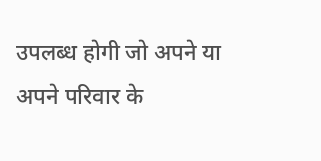उपलब्ध होगी जो अपने या अपने परिवार के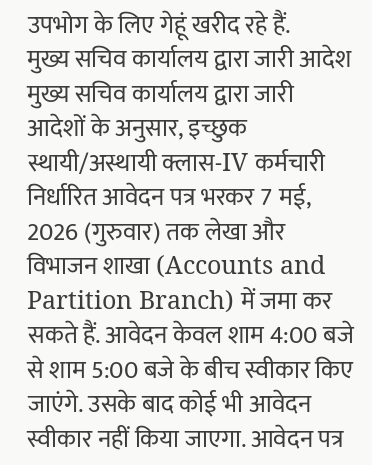उपभोग के लिए गेहूं खरीद रहे हैं.
मुख्य सचिव कार्यालय द्वारा जारी आदेश
मुख्य सचिव कार्यालय द्वारा जारी आदेशों के अनुसार, इच्छुक स्थायी/अस्थायी क्लास-IV कर्मचारी निर्धारित आवेदन पत्र भरकर 7 मई, 2026 (गुरुवार) तक लेखा और विभाजन शाखा (Accounts and Partition Branch) में जमा कर सकते हैं. आवेदन केवल शाम 4:00 बजे से शाम 5:00 बजे के बीच स्वीकार किए जाएंगे. उसके बाद कोई भी आवेदन स्वीकार नहीं किया जाएगा. आवेदन पत्र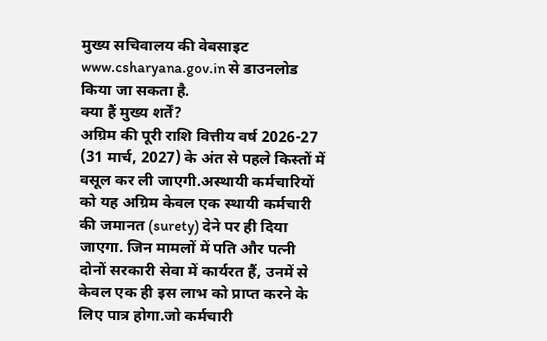मुख्य सचिवालय की वेबसाइट www.csharyana.gov.in से डाउनलोड किया जा सकता है.
क्या हैं मुख्य शर्तें?
अग्रिम की पूरी राशि वित्तीय वर्ष 2026-27 (31 मार्च, 2027) के अंत से पहले किस्तों में वसूल कर ली जाएगी.अस्थायी कर्मचारियों को यह अग्रिम केवल एक स्थायी कर्मचारी की जमानत (surety) देने पर ही दिया जाएगा. जिन मामलों में पति और पत्नी दोनों सरकारी सेवा में कार्यरत हैं, उनमें से केवल एक ही इस लाभ को प्राप्त करने के लिए पात्र होगा.जो कर्मचारी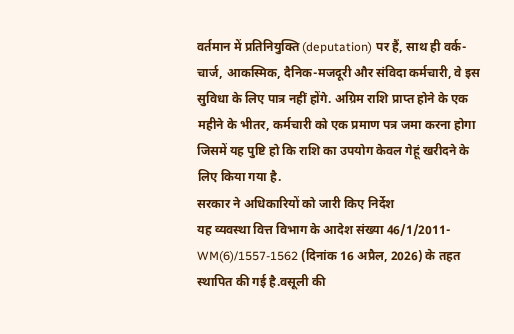वर्तमान में प्रतिनियुक्ति (deputation) पर हैं, साथ ही वर्क-चार्ज, आकस्मिक, दैनिक-मजदूरी और संविदा कर्मचारी, वे इस सुविधा के लिए पात्र नहीं होंगे. अग्रिम राशि प्राप्त होने के एक महीने के भीतर, कर्मचारी को एक प्रमाण पत्र जमा करना होगा जिसमें यह पुष्टि हो कि राशि का उपयोग केवल गेहूं खरीदने के लिए किया गया है.
सरकार ने अधिकारियों को जारी किए निर्देश
यह व्यवस्था वित्त विभाग के आदेश संख्या 46/1/2011-WM(6)/1557-1562 (दिनांक 16 अप्रैल, 2026) के तहत स्थापित की गई है.वसूली की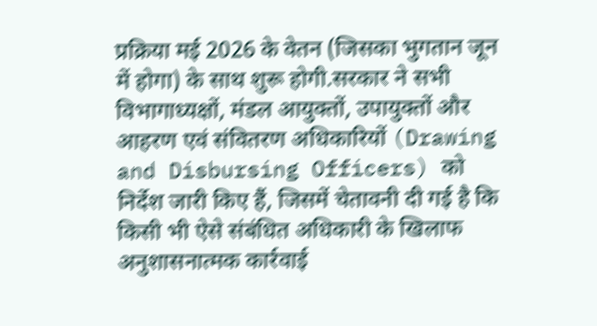प्रक्रिया मई 2026 के वेतन (जिसका भुगतान जून में होगा) के साथ शुरू होगी.सरकार ने सभी विभागाध्यक्षों, मंडल आयुक्तों, उपायुक्तों और आहरण एवं संवितरण अधिकारियों (Drawing and Disbursing Officers) को निर्देश जारी किए हैं, जिसमें चेतावनी दी गई है कि किसी भी ऐसे संबंधित अधिकारी के खिलाफ अनुशासनात्मक कार्रवाई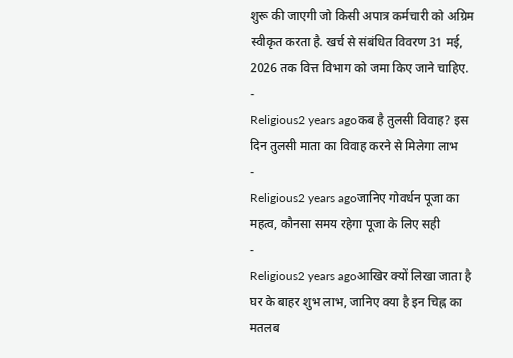शुरू की जाएगी जो किसी अपात्र कर्मचारी को अग्रिम स्वीकृत करता है. खर्च से संबंधित विवरण 31 मई, 2026 तक वित्त विभाग को जमा किए जाने चाहिए.
-
Religious2 years agoकब है तुलसी विवाह? इस दिन तुलसी माता का विवाह करने से मिलेगा लाभ
-
Religious2 years agoजानिए गोवर्धन पूजा का महत्व, कौनसा समय रहेगा पूजा के लिए सही
-
Religious2 years agoआखिर क्यों लिखा जाता है घर के बाहर शुभ लाभ, जानिए क्या है इन चिह्न का मतलब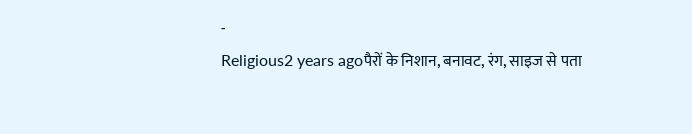-
Religious2 years agoपैरों के निशान, बनावट, रंग, साइज से पता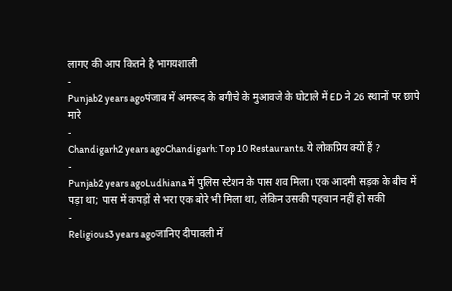लागए की आप कितने है भागयशाली
-
Punjab2 years agoपंजाब में अमरूद के बगीचे के मुआवजे के घोटाले में ED ने 26 स्थानों पर छापे मारे
-
Chandigarh2 years agoChandigarh: Top 10 Restaurants. ये लोकप्रिय क्यों हैं ?
-
Punjab2 years agoLudhiana में पुलिस स्टेशन के पास शव मिला। एक आदमी सड़क के बीच में पड़ा था; पास में कपड़ों से भरा एक बोरे भी मिला था, लेकिन उसकी पहचान नहीं हो सकी
-
Religious3 years agoजानिए दीपावली में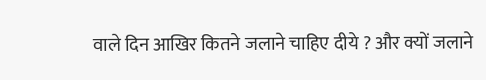वाले दिन आखिर कितने जलाने चाहिए दीये ? और क्यों जलाने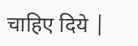चाहिए दिये |